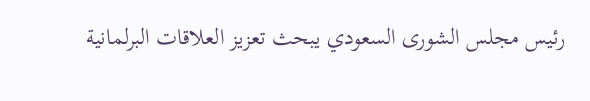رئيس مجلس الشورى السعودي يبحث تعزيز العلاقات البرلمانية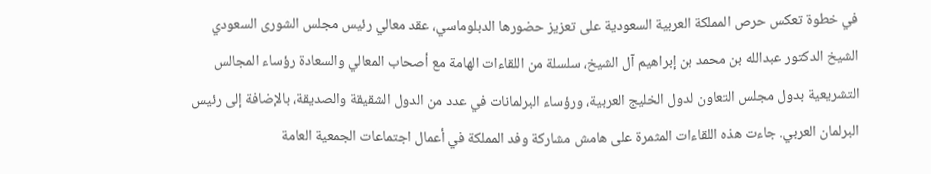في خطوة تعكس حرص المملكة العربية السعودية على تعزيز حضورها الدبلوماسي، عقد معالي رئيس مجلس الشورى السعودي الشيخ الدكتور عبدالله بن محمد بن إبراهيم آل الشيخ، سلسلة من اللقاءات الهامة مع أصحاب المعالي والسعادة رؤساء المجالس التشريعية بدول مجلس التعاون لدول الخليج العربية، ورؤساء البرلمانات في عدد من الدول الشقيقة والصديقة، بالإضافة إلى رئيس البرلمان العربي. جاءت هذه اللقاءات المثمرة على هامش مشاركة وفد المملكة في أعمال اجتماعات الجمعية العامة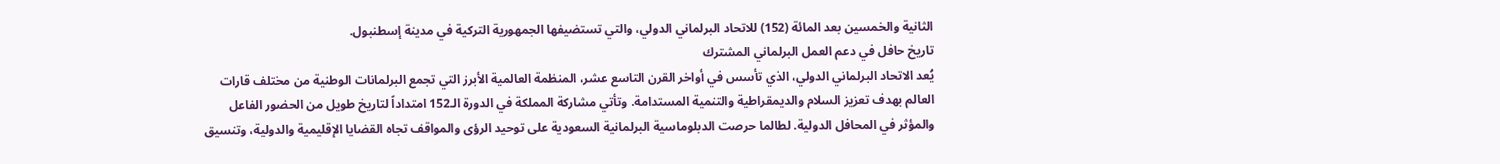الثانية والخمسين بعد المائة (152) للاتحاد البرلماني الدولي، والتي تستضيفها الجمهورية التركية في مدينة إسطنبول.
تاريخ حافل في دعم العمل البرلماني المشترك
يُعد الاتحاد البرلماني الدولي، الذي تأسس في أواخر القرن التاسع عشر، المنظمة العالمية الأبرز التي تجمع البرلمانات الوطنية من مختلف قارات العالم بهدف تعزيز السلام والديمقراطية والتنمية المستدامة. وتأتي مشاركة المملكة في الدورة الـ152 امتداداً لتاريخ طويل من الحضور الفاعل والمؤثر في المحافل الدولية. لطالما حرصت الدبلوماسية البرلمانية السعودية على توحيد الرؤى والمواقف تجاه القضايا الإقليمية والدولية، وتنسيق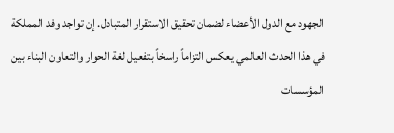الجهود مع الدول الأعضاء لضمان تحقيق الاستقرار المتبادل. إن تواجد وفد المملكة في هذا الحدث العالمي يعكس التزاماً راسخاً بتفعيل لغة الحوار والتعاون البناء بين المؤسسات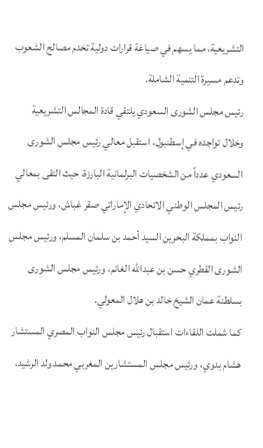التشريعية، مما يسهم في صياغة قرارات دولية تخدم مصالح الشعوب وتدعم مسيرة التنمية الشاملة.
رئيس مجلس الشورى السعودي يلتقي قادة المجالس التشريعية
وخلال تواجده في إسطنبول، استقبل معالي رئيس مجلس الشورى السعودي عدداً من الشخصيات البرلمانية البارزة، حيث التقى بمعالي رئيس المجلس الوطني الاتحادي الإماراتي صقر غباش، ورئيس مجلس النواب بمملكة البحرين السيد أحمد بن سلمان المسلم، ورئيس مجلس الشورى القطري حسن بن عبدالله الغانم، ورئيس مجلس الشورى بسلطنة عمان الشيخ خالد بن هلال المعولي.
كما شملت اللقاءات استقبال رئيس مجلس النواب المصري المستشار هشام بدوي، ورئيس مجلس المستشارين المغربي محمد ولد الرشيد،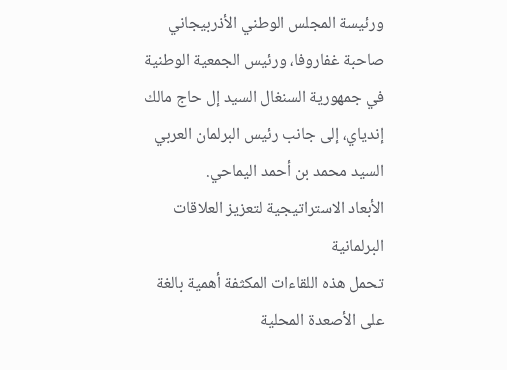ورئيسة المجلس الوطني الأذربيجاني صاحبة غفاروفا، ورئيس الجمعية الوطنية في جمهورية السنغال السيد إل حاج مالك إندياي، إلى جانب رئيس البرلمان العربي السيد محمد بن أحمد اليماحي.
الأبعاد الاستراتيجية لتعزيز العلاقات البرلمانية
تحمل هذه اللقاءات المكثفة أهمية بالغة على الأصعدة المحلية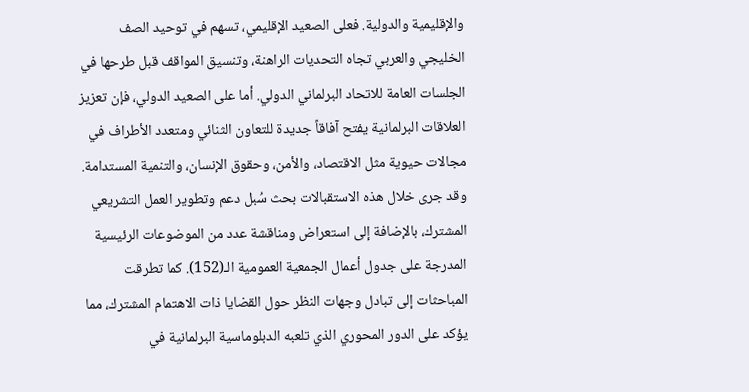والإقليمية والدولية. فعلى الصعيد الإقليمي، تسهم في توحيد الصف الخليجي والعربي تجاه التحديات الراهنة، وتنسيق المواقف قبل طرحها في الجلسات العامة للاتحاد البرلماني الدولي. أما على الصعيد الدولي، فإن تعزيز العلاقات البرلمانية يفتح آفاقاً جديدة للتعاون الثنائي ومتعدد الأطراف في مجالات حيوية مثل الاقتصاد، والأمن، وحقوق الإنسان، والتنمية المستدامة.
وقد جرى خلال هذه الاستقبالات بحث سُبل دعم وتطوير العمل التشريعي المشترك، بالإضافة إلى استعراض ومناقشة عدد من الموضوعات الرئيسية المدرجة على جدول أعمال الجمعية العمومية الـ(152). كما تطرقت المباحثات إلى تبادل وجهات النظر حول القضايا ذات الاهتمام المشترك، مما يؤكد على الدور المحوري الذي تلعبه الدبلوماسية البرلمانية في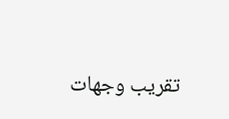تقريب وجهات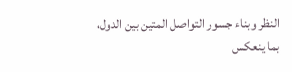النظر وبناء جسور التواصل المتين بين الدول، بما ينعكس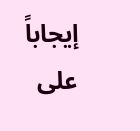إيجاباً على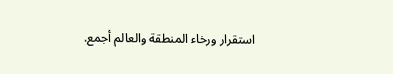استقرار ورخاء المنطقة والعالم أجمع.